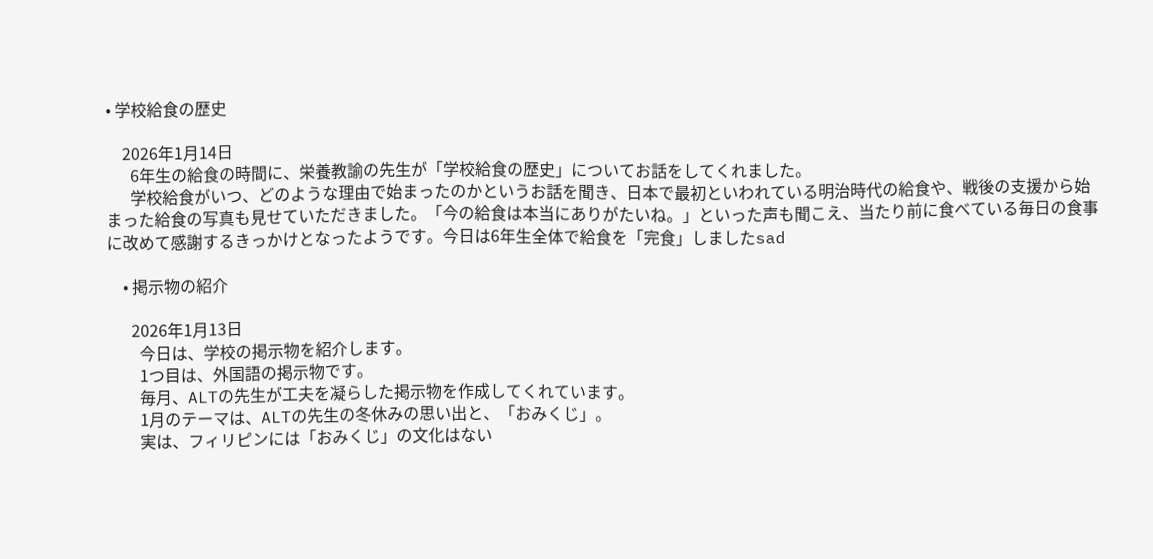• 学校給食の歴史

    2026年1月14日
      6年生の給食の時間に、栄養教諭の先生が「学校給食の歴史」についてお話をしてくれました。
      学校給食がいつ、どのような理由で始まったのかというお話を聞き、日本で最初といわれている明治時代の給食や、戦後の支援から始まった給食の写真も見せていただきました。「今の給食は本当にありがたいね。」といった声も聞こえ、当たり前に食べている毎日の食事に改めて感謝するきっかけとなったようです。今日は6年生全体で給食を「完食」しましたsad

    • 掲示物の紹介

      2026年1月13日
        今日は、学校の掲示物を紹介します。
        1つ目は、外国語の掲示物です。
        毎月、ALTの先生が工夫を凝らした掲示物を作成してくれています。
        1月のテーマは、ALTの先生の冬休みの思い出と、「おみくじ」。
        実は、フィリピンには「おみくじ」の文化はない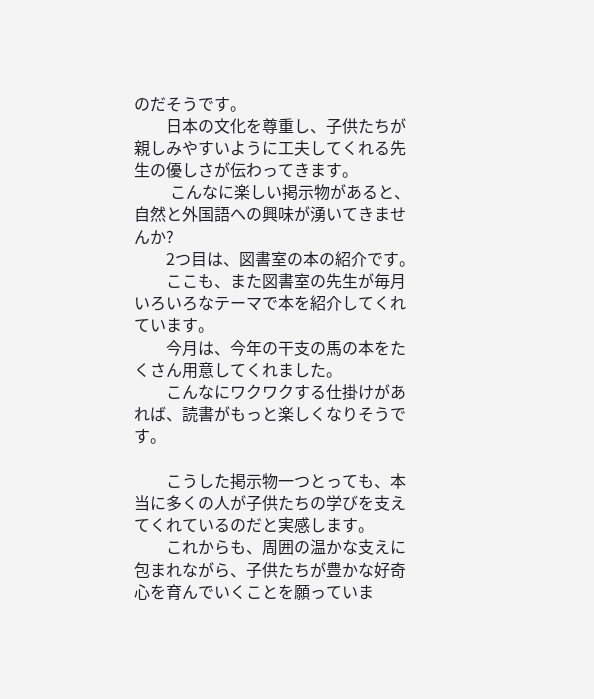のだそうです。
        日本の文化を尊重し、子供たちが親しみやすいように工夫してくれる先生の優しさが伝わってきます。
         こんなに楽しい掲示物があると、自然と外国語への興味が湧いてきませんか?
        2つ目は、図書室の本の紹介です。
        ここも、また図書室の先生が毎月いろいろなテーマで本を紹介してくれています。
        今月は、今年の干支の馬の本をたくさん用意してくれました。
        こんなにワクワクする仕掛けがあれば、読書がもっと楽しくなりそうです。

        こうした掲示物一つとっても、本当に多くの人が子供たちの学びを支えてくれているのだと実感します。
        これからも、周囲の温かな支えに包まれながら、子供たちが豊かな好奇心を育んでいくことを願っていま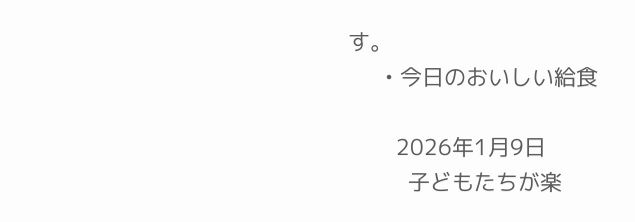す。
      • 今日のおいしい給食

        2026年1月9日
          子どもたちが楽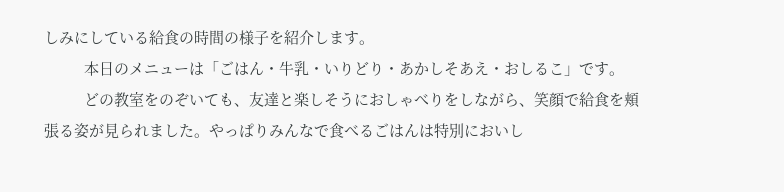しみにしている給食の時間の様子を紹介します。
          本日のメニューは「ごはん・牛乳・いりどり・あかしそあえ・おしるこ」です。
          どの教室をのぞいても、友達と楽しそうにおしゃべりをしながら、笑顔で給食を頬張る姿が見られました。やっぱりみんなで食べるごはんは特別においし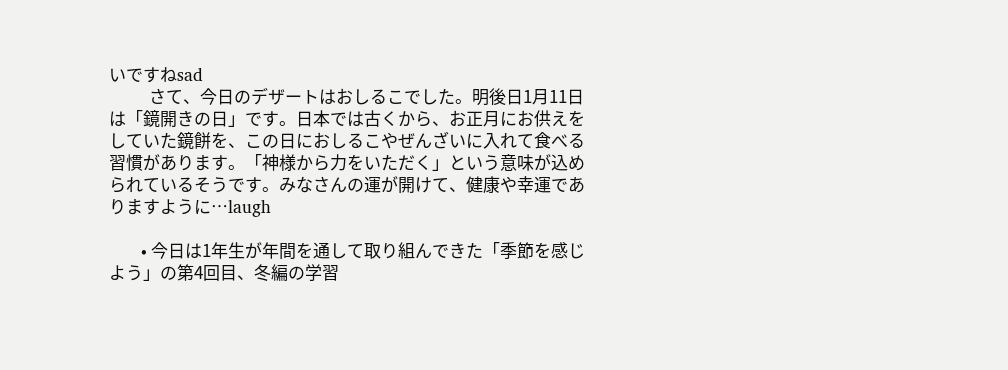いですねsad
          さて、今日のデザートはおしるこでした。明後日1月11日は「鏡開きの日」です。日本では古くから、お正月にお供えをしていた鏡餅を、この日におしるこやぜんざいに入れて食べる習慣があります。「神様から力をいただく」という意味が込められているそうです。みなさんの運が開けて、健康や幸運でありますように…laugh

        • 今日は1年生が年間を通して取り組んできた「季節を感じよう」の第4回目、冬編の学習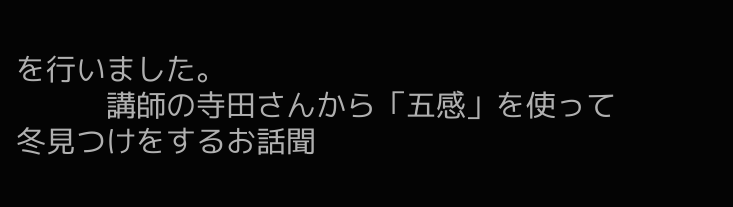を行いました。
          講師の寺田さんから「五感」を使って冬見つけをするお話聞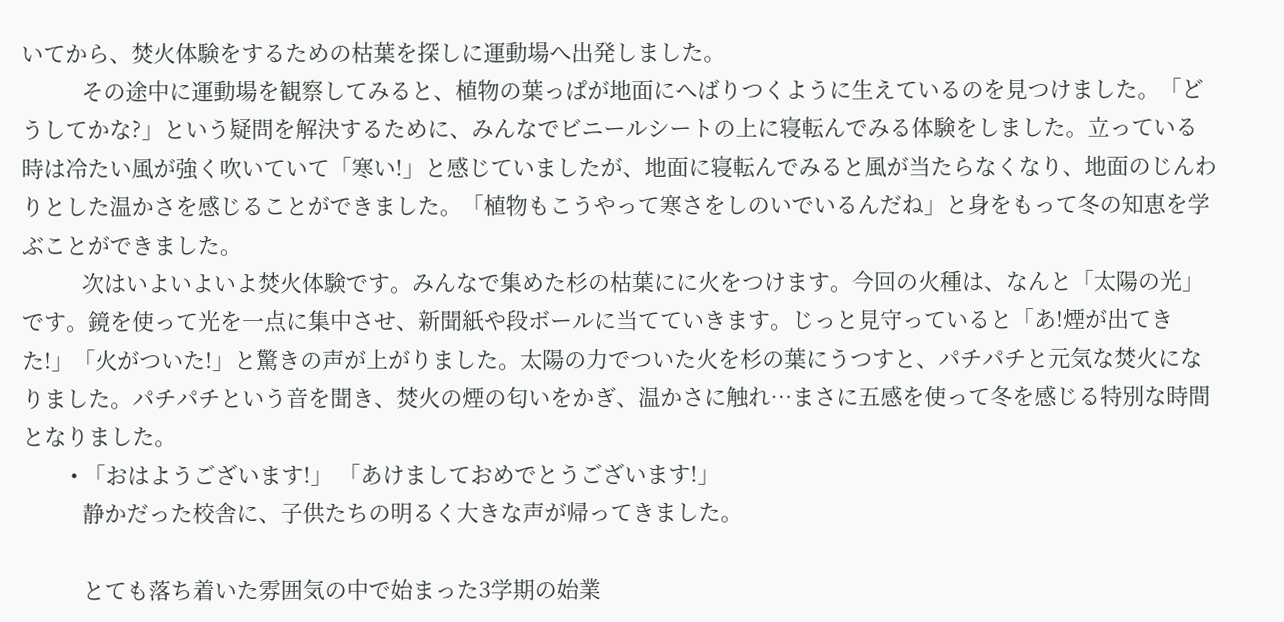いてから、焚火体験をするための枯葉を探しに運動場へ出発しました。
          その途中に運動場を観察してみると、植物の葉っぱが地面にへばりつくように生えているのを見つけました。「どうしてかな?」という疑問を解決するために、みんなでビニールシートの上に寝転んでみる体験をしました。立っている時は冷たい風が強く吹いていて「寒い!」と感じていましたが、地面に寝転んでみると風が当たらなくなり、地面のじんわりとした温かさを感じることができました。「植物もこうやって寒さをしのいでいるんだね」と身をもって冬の知恵を学ぶことができました。
          次はいよいよいよ焚火体験です。みんなで集めた杉の枯葉にに火をつけます。今回の火種は、なんと「太陽の光」です。鏡を使って光を一点に集中させ、新聞紙や段ボールに当てていきます。じっと見守っていると「あ!煙が出てきた!」「火がついた!」と驚きの声が上がりました。太陽の力でついた火を杉の葉にうつすと、パチパチと元気な焚火になりました。パチパチという音を聞き、焚火の煙の匂いをかぎ、温かさに触れ…まさに五感を使って冬を感じる特別な時間となりました。
        • 「おはようございます!」 「あけましておめでとうございます!」
          静かだった校舎に、子供たちの明るく大きな声が帰ってきました。

          とても落ち着いた雰囲気の中で始まった3学期の始業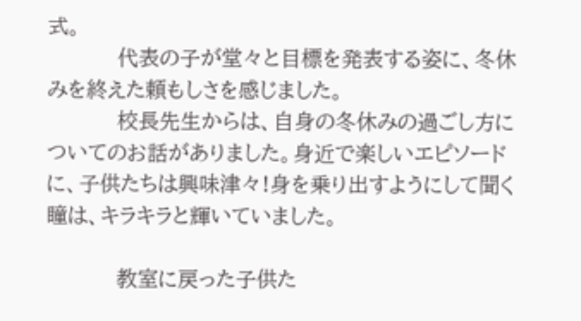式。
          代表の子が堂々と目標を発表する姿に、冬休みを終えた頼もしさを感じました。
          校長先生からは、自身の冬休みの過ごし方についてのお話がありました。身近で楽しいエピソードに、子供たちは興味津々!身を乗り出すようにして聞く瞳は、キラキラと輝いていました。

          教室に戻った子供た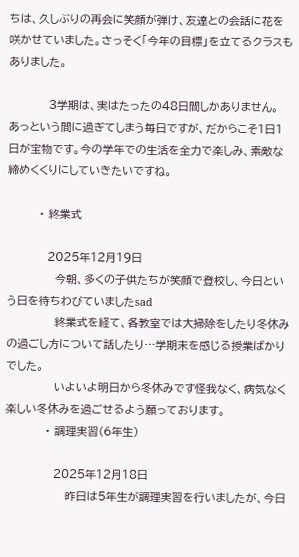ちは、久しぶりの再会に笑顔が弾け、友達との会話に花を咲かせていました。さっそく「今年の目標」を立てるクラスもありました。

          3学期は、実はたったの48日間しかありません。 あっという間に過ぎてしまう毎日ですが、だからこそ1日1日が宝物です。今の学年での生活を全力で楽しみ、素敵な締めくくりにしていきたいですね。

        • 終業式

          2025年12月19日
            今朝、多くの子供たちが笑顔で登校し、今日という日を待ちわびていましたsad
            終業式を経て、各教室では大掃除をしたり冬休みの過ごし方について話したり…学期末を感じる授業ばかりでした。
            いよいよ明日から冬休みです怪我なく、病気なく楽しい冬休みを過ごせるよう願っております。
          • 調理実習(6年生)

            2025年12月18日
               昨日は5年生が調理実習を行いましたが、今日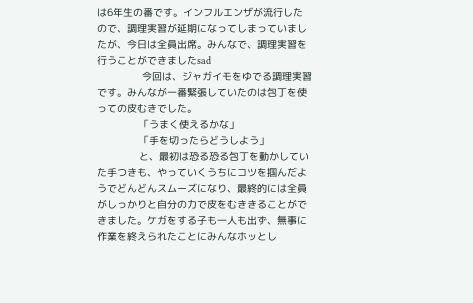は6年生の番です。インフルエンザが流行したので、調理実習が延期になってしまっていましたが、今日は全員出席。みんなで、調理実習を行うことができましたsad
               今回は、ジャガイモをゆでる調理実習です。みんなが一番緊張していたのは包丁を使っての皮むきでした。
              「うまく使えるかな」
              「手を切ったらどうしよう」
              と、最初は恐る恐る包丁を動かしていた手つきも、やっていくうちにコツを掴んだようでどんどんスムーズになり、最終的には全員がしっかりと自分の力で皮をむききることができました。ケガをする子も一人も出ず、無事に作業を終えられたことにみんなホッとし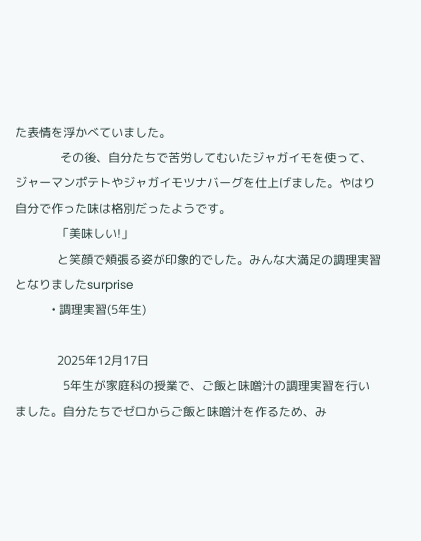た表情を浮かべていました。
               その後、自分たちで苦労してむいたジャガイモを使って、ジャーマンポテトやジャガイモツナバーグを仕上げました。やはり自分で作った味は格別だったようです。
              「美味しい!」
              と笑顔で頬張る姿が印象的でした。みんな大満足の調理実習となりましたsurprise
            • 調理実習(5年生)

              2025年12月17日
                5年生が家庭科の授業で、ご飯と味噌汁の調理実習を行いました。自分たちでゼロからご飯と味噌汁を作るため、み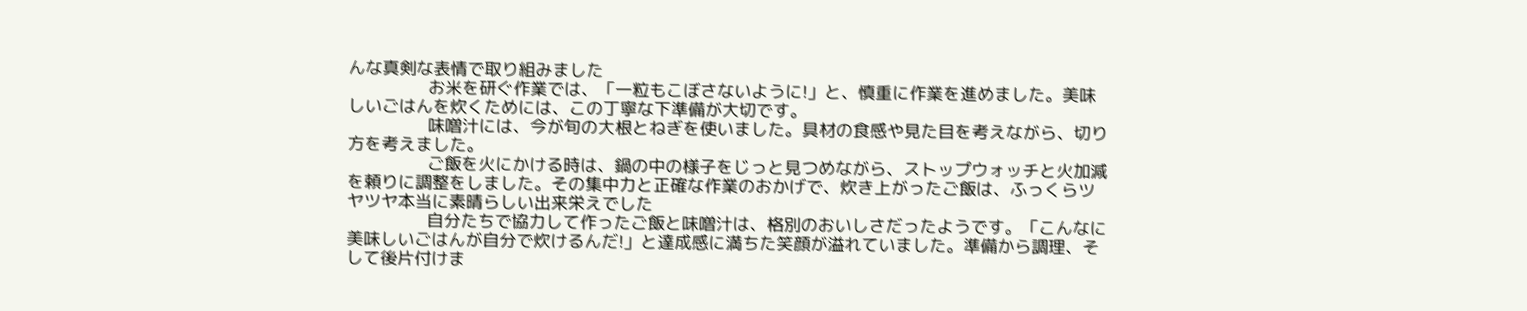んな真剣な表情で取り組みました
                お米を研ぐ作業では、「一粒もこぼさないように!」と、慎重に作業を進めました。美味しいごはんを炊くためには、この丁寧な下準備が大切です。
                味噌汁には、今が旬の大根とねぎを使いました。具材の食感や見た目を考えながら、切り方を考えました。
                ご飯を火にかける時は、鍋の中の様子をじっと見つめながら、ストップウォッチと火加減を頼りに調整をしました。その集中力と正確な作業のおかげで、炊き上がったご飯は、ふっくらツヤツヤ本当に素晴らしい出来栄えでした
                自分たちで協力して作ったご飯と味噌汁は、格別のおいしさだったようです。「こんなに美味しいごはんが自分で炊けるんだ!」と達成感に満ちた笑顔が溢れていました。準備から調理、そして後片付けま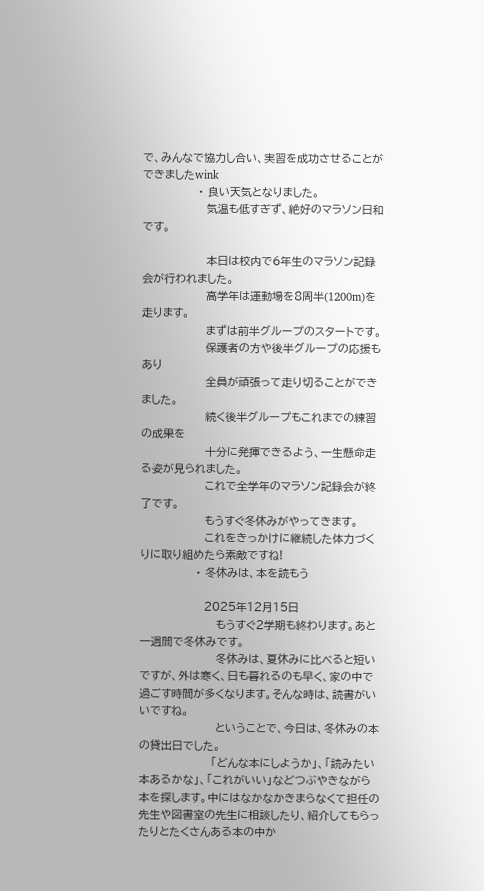で、みんなで協力し合い、実習を成功させることができましたwink
              • 良い天気となりました。
                気温も低すぎず、絶好のマラソン日和です。

                本日は校内で6年生のマラソン記録会が行われました。
                高学年は運動場を8周半(1200m)を走ります。
                まずは前半グループのスタートです。
                保護者の方や後半グループの応援もあり
                全員が頑張って走り切ることができました。
                続く後半グループもこれまでの練習の成果を
                十分に発揮できるよう、一生懸命走る姿が見られました。
                これで全学年のマラソン記録会が終了です。
                もうすぐ冬休みがやってきます。
                これをきっかけに継続した体力づくりに取り組めたら素敵ですね!
              • 冬休みは、本を読もう

                2025年12月15日
                   もうすぐ2学期も終わります。あと一週間で冬休みです。
                   冬休みは、夏休みに比べると短いですが、外は寒く、日も暮れるのも早く、家の中で過ごす時間が多くなります。そんな時は、読書がいいですね。
                   ということで、今日は、冬休みの本の貸出日でした。
                  「どんな本にしようか」、「読みたい本あるかな」、「これがいい」などつぶやきながら本を探します。中にはなかなかきまらなくて担任の先生や図書室の先生に相談したり、紹介してもらったりとたくさんある本の中か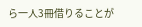ら一人3冊借りることが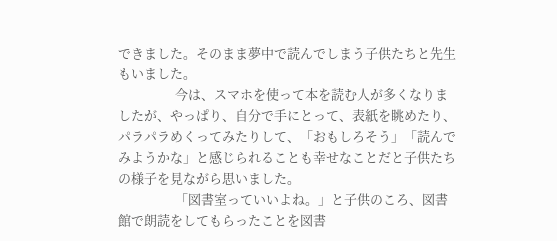できました。そのまま夢中で読んでしまう子供たちと先生もいました。
                   今は、スマホを使って本を読む人が多くなりましたが、やっぱり、自分で手にとって、表紙を眺めたり、パラパラめくってみたりして、「おもしろそう」「読んでみようかな」と感じられることも幸せなことだと子供たちの様子を見ながら思いました。
                   「図書室っていいよね。」と子供のころ、図書館で朗読をしてもらったことを図書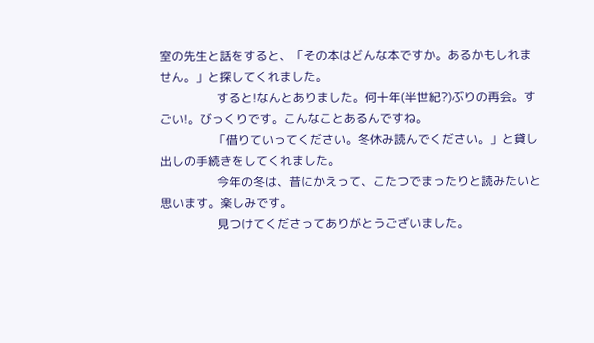室の先生と話をすると、「その本はどんな本ですか。あるかもしれません。」と探してくれました。
                   すると!なんとありました。何十年(半世紀?)ぶりの再会。すごい!。びっくりです。こんなことあるんですね。
                  「借りていってください。冬休み読んでください。」と貸し出しの手続きをしてくれました。
                   今年の冬は、昔にかえって、こたつでまったりと読みたいと思います。楽しみです。
                   見つけてくださってありがとうございました。